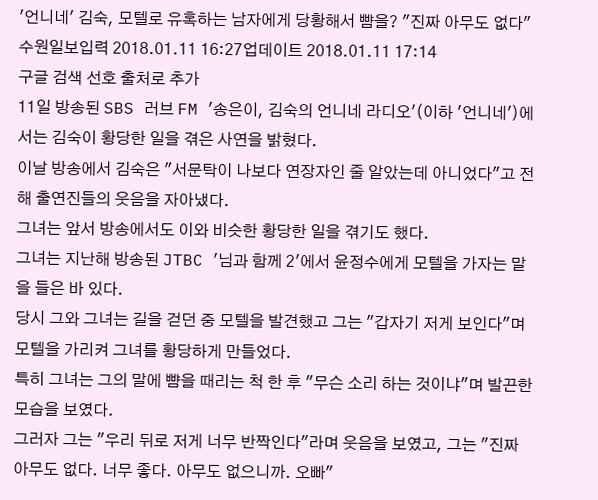'언니네' 김숙, 모텔로 유혹하는 남자에게 당황해서 뺨을? "진짜 아무도 없다"
수원일보입력 2018.01.11 16:27업데이트 2018.01.11 17:14
구글 검색 선호 출처로 추가
11일 방송된 SBS 러브 FM '송은이, 김숙의 언니네 라디오'(이하 '언니네')에서는 김숙이 황당한 일을 겪은 사연을 밝혔다.
이날 방송에서 김숙은 "서문탁이 나보다 연장자인 줄 알았는데 아니었다"고 전해 출연진들의 웃음을 자아냈다.
그녀는 앞서 방송에서도 이와 비슷한 황당한 일을 겪기도 했다.
그녀는 지난해 방송된 JTBC '님과 함께 2'에서 윤정수에게 모텔을 가자는 말을 들은 바 있다.
당시 그와 그녀는 길을 걷던 중 모텔을 발견했고 그는 "갑자기 저게 보인다"며 모텔을 가리켜 그녀를 황당하게 만들었다.
특히 그녀는 그의 말에 뺨을 때리는 척 한 후 "무슨 소리 하는 것이냐"며 발끈한 모습을 보였다.
그러자 그는 "우리 뒤로 저게 너무 반짝인다"라며 웃음을 보였고, 그는 "진짜 아무도 없다. 너무 좋다. 아무도 없으니까. 오빠"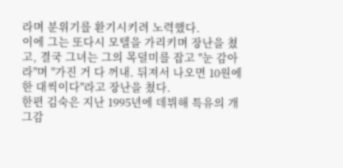라며 분위기를 환기시키려 노력했다.
이에 그는 또다시 모텔을 가리키며 장난을 쳤고, 결국 그녀는 그의 목덜미를 잡고 "눈 감아라"며 "가진 거 다 꺼내. 뒤져서 나오면 10원에 한 대씩이다"라고 장난을 쳤다.
한편 김숙은 지난 1995년에 데뷔해 특유의 개그감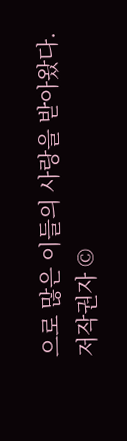으로 많은 이들의 사랑을 받아왔다.
저작권자 ©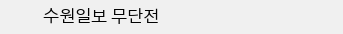수원일보 무단전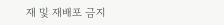재 및 재배포 금지